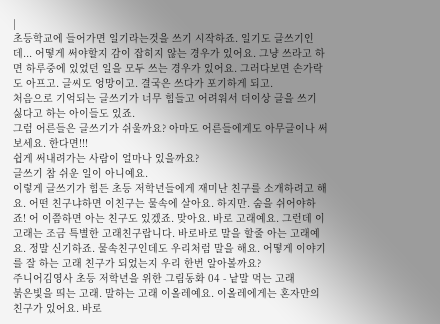|
초등학교에 들어가면 일기라는것을 쓰기 시작하죠. 일기도 글쓰기인데... 어떻게 써야할지 감이 잡히지 않는 경우가 있어요. 그냥 쓰라고 하면 하루중에 있었던 일을 모두 쓰는 경우가 있어요. 그러다보면 손가락도 아프고. 글씨도 엉망이고. 결국은 쓰다가 포기하게 되고.
처음으로 기억되는 글쓰기가 너무 힘들고 어려워서 더이상 글을 쓰기 싫다고 하는 아이들도 있죠.
그럼 어른들은 글쓰기가 쉬울까요? 아마도 어른들에게도 아무글이나 써보세요. 한다면!!!
쉽게 써내려가는 사람이 얼마나 있을까요?
글쓰기 참 쉬운 일이 아니예요.
이렇게 글쓰기가 힘든 초등 저학년들에게 재미난 친구를 소개하려고 해요. 어떤 친구냐하면 이친구는 물속에 살아요. 하지만. 숨을 쉬어야하죠! 어 이쯤하면 아는 친구도 있겠죠. 맞아요. 바로 고래예요. 그런데 이 고래는 조금 특별한 고래친구랍니다. 바로바로 말을 할줄 아는 고래예요. 정말 신기하죠. 물속친구인데도 우리처럼 말을 해요. 어떻게 이야기를 잘 하는 고래 친구가 되었는지 우리 한번 알아볼까요?
주니어김영사 초등 저학년을 위한 그림동화 04 - 낱말 먹는 고래
붉은빛을 띄는 고래. 말하는 고래 이올레예요. 이올레에게는 혼자만의 친구가 있어요. 바로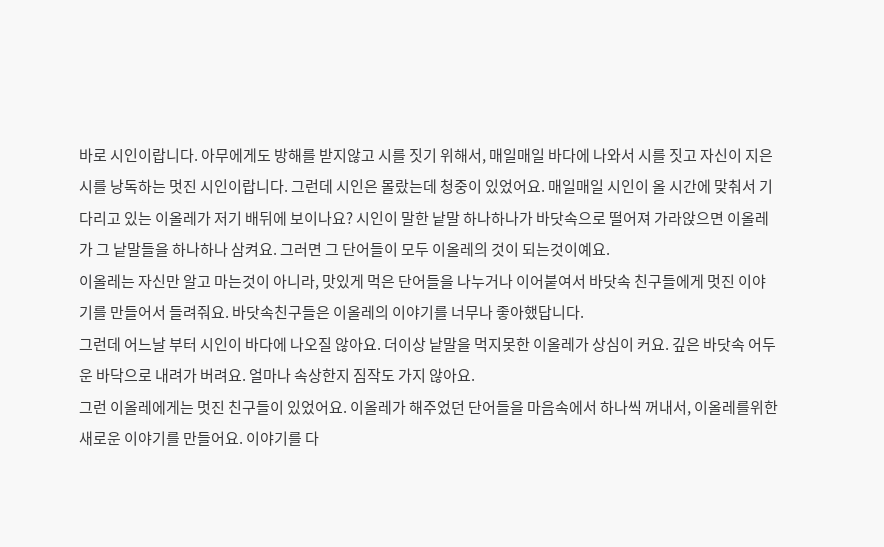바로 시인이랍니다. 아무에게도 방해를 받지않고 시를 짓기 위해서, 매일매일 바다에 나와서 시를 짓고 자신이 지은 시를 낭독하는 멋진 시인이랍니다. 그런데 시인은 몰랐는데 청중이 있었어요. 매일매일 시인이 올 시간에 맞춰서 기다리고 있는 이올레가 저기 배뒤에 보이나요? 시인이 말한 낱말 하나하나가 바닷속으로 떨어져 가라앉으면 이올레가 그 낱말들을 하나하나 삼켜요. 그러면 그 단어들이 모두 이올레의 것이 되는것이예요.
이올레는 자신만 알고 마는것이 아니라, 맛있게 먹은 단어들을 나누거나 이어붙여서 바닷속 친구들에게 멋진 이야기를 만들어서 들려줘요. 바닷속친구들은 이올레의 이야기를 너무나 좋아했답니다.
그런데 어느날 부터 시인이 바다에 나오질 않아요. 더이상 낱말을 먹지못한 이올레가 상심이 커요. 깊은 바닷속 어두운 바닥으로 내려가 버려요. 얼마나 속상한지 짐작도 가지 않아요.
그런 이올레에게는 멋진 친구들이 있었어요. 이올레가 해주었던 단어들을 마음속에서 하나씩 꺼내서, 이올레를위한 새로운 이야기를 만들어요. 이야기를 다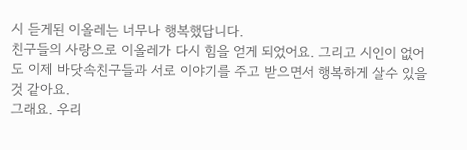시 듣게된 이올레는 너무나 행복했답니다.
친구들의 사랑으로 이올레가 다시 힘을 얻게 되었어요. 그리고 시인이 없어도 이제 바닷속친구들과 서로 이야기를 주고 받으면서 행복하게 살수 있을것 같아요.
그래요. 우리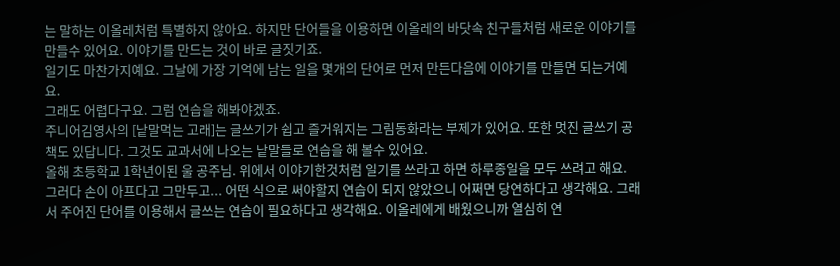는 말하는 이올레처럼 특별하지 않아요. 하지만 단어들을 이용하면 이올레의 바닷속 친구들처럼 새로운 이야기를 만들수 있어요. 이야기를 만드는 것이 바로 글짓기죠.
일기도 마찬가지예요. 그날에 가장 기억에 남는 일을 몇개의 단어로 먼저 만든다음에 이야기를 만들면 되는거예요.
그래도 어렵다구요. 그럼 연습을 해봐야겠죠.
주니어김영사의 [낱말먹는 고래]는 글쓰기가 쉽고 즐거워지는 그림동화라는 부제가 있어요. 또한 멋진 글쓰기 공책도 있답니다. 그것도 교과서에 나오는 낱말들로 연습을 해 볼수 있어요.
올해 초등학교 1학년이된 울 공주님. 위에서 이야기한것처럼 일기를 쓰라고 하면 하루종일을 모두 쓰려고 해요. 그러다 손이 아프다고 그만두고... 어떤 식으로 써야할지 연습이 되지 않았으니 어쩌면 당연하다고 생각해요. 그래서 주어진 단어를 이용해서 글쓰는 연습이 필요하다고 생각해요. 이올레에게 배웠으니까 열심히 연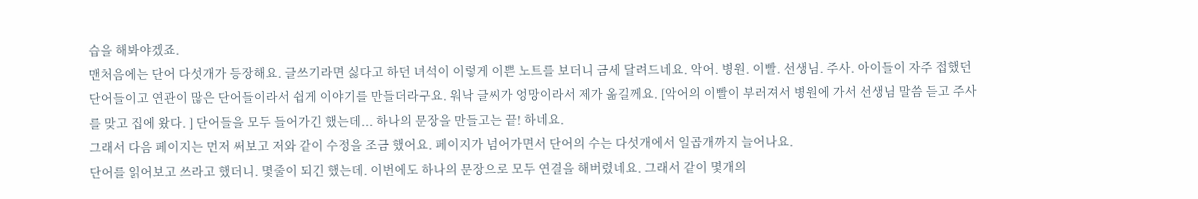습을 해봐야겠죠.
맨처음에는 단어 다섯개가 등장해요. 글쓰기라면 싫다고 하던 녀석이 이렇게 이쁜 노트를 보더니 금세 달려드네요. 악어. 병원. 이빨. 선생님. 주사. 아이들이 자주 접했던 단어들이고 연관이 많은 단어들이라서 쉽게 이야기를 만들더라구요. 워낙 글씨가 엉망이라서 제가 옮길께요. [악어의 이빨이 부러져서 병원에 가서 선생님 말씀 듣고 주사를 맞고 집에 왔다. ] 단어들을 모두 들어가긴 했는데... 하나의 문장을 만들고는 끝! 하네요.
그래서 다음 페이지는 먼저 써보고 저와 같이 수정을 조금 했어요. 페이지가 넘어가면서 단어의 수는 다섯개에서 일곱개까지 늘어나요.
단어를 읽어보고 쓰라고 했더니. 몇줄이 되긴 했는데. 이번에도 하나의 문장으로 모두 연결을 해버렸네요. 그래서 같이 몇개의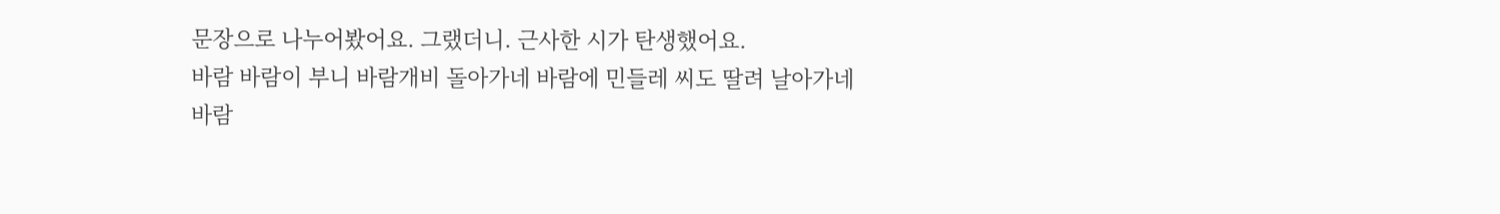문장으로 나누어봤어요. 그랬더니. 근사한 시가 탄생했어요.
바람 바람이 부니 바람개비 돌아가네 바람에 민들레 씨도 딸려 날아가네 바람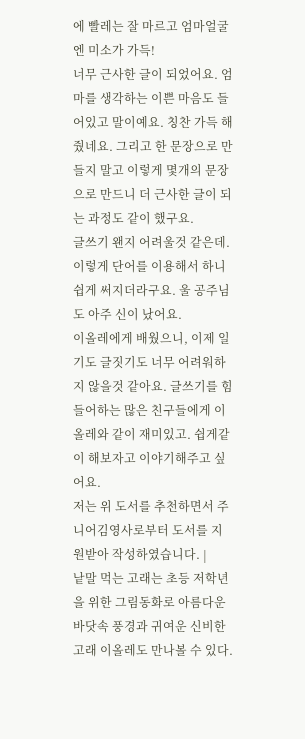에 빨레는 잘 마르고 엄마얼굴엔 미소가 가득!
너무 근사한 글이 되었어요. 엄마를 생각하는 이쁜 마음도 들어있고 말이예요. 칭찬 가득 해줬네요. 그리고 한 문장으로 만들지 말고 이렇게 몇개의 문장으로 만드니 더 근사한 글이 되는 과정도 같이 했구요.
글쓰기 왠지 어려울것 같은데. 이렇게 단어를 이용해서 하니 쉽게 써지더라구요. 울 공주님도 아주 신이 났어요.
이올레에게 배웠으니, 이제 일기도 글짓기도 너무 어려워하지 않을것 같아요. 글쓰기를 힘들어하는 많은 친구들에게 이올레와 같이 재미있고. 쉽게같이 해보자고 이야기해주고 싶어요.
저는 위 도서를 추천하면서 주니어김영사로부터 도서를 지원받아 작성하였습니다. |
낱말 먹는 고래는 초등 저학년을 위한 그림동화로 아름다운 바닷속 풍경과 귀여운 신비한 고래 이올레도 만나볼 수 있다.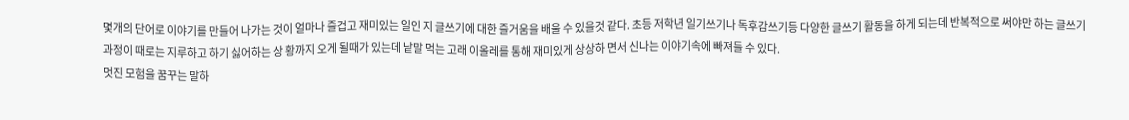몇개의 단어로 이야기를 만들어 나가는 것이 얼마나 즐겁고 재미있는 일인 지 글쓰기에 대한 즐거움을 배울 수 있을것 같다. 초등 저학년 일기쓰기나 독후감쓰기등 다양한 글쓰기 활동을 하게 되는데 반복적으로 써야만 하는 글쓰기 과정이 때로는 지루하고 하기 싫어하는 상 황까지 오게 될때가 있는데 낱말 먹는 고래 이올레를 통해 재미있게 상상하 면서 신나는 이야기속에 빠져들 수 있다.
멋진 모험을 꿈꾸는 말하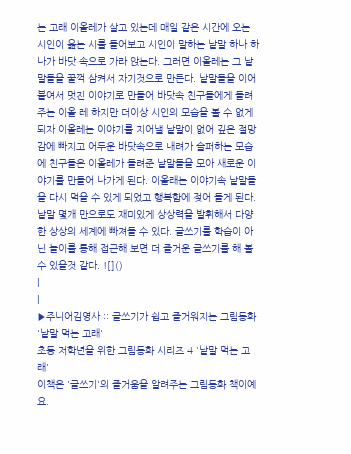는 고래 이올레가 살고 있는데 매일 같은 시간에 오는 시인이 읊는 시를 들어보고 시인이 말하는 낱말 하나 하나가 바닷 속으로 가라 앉는다. 그러면 이올레는 그 낱말들을 꿀꺽 삼켜서 자기것으로 만든다. 낱말들을 이어 붙여서 멋진 이야기로 만들어 바닷속 친구들에게 들려주는 이올 레 하지만 더이상 시인의 모습을 볼 수 없게 되자 이올레는 이야기를 지어낼 낱말이 없어 깊은 절망감에 빠지고 어두운 바닷속으로 내려가 슬퍼하는 모습에 친구들은 이올레가 들려준 낱말들을 모아 새로운 이야기를 만들어 나가게 된다. 이올래는 이야기속 낱말들을 다시 먹을 수 있게 되었고 행복함에 젖어 들게 된다. 낱말 몇개 만으로도 재미있게 상상력을 발휘해서 다양한 상상의 세계에 빠져들 수 있다. 글쓰기를 학습이 아닌 놀이를 통해 접근해 보면 더 즐거운 글쓰기를 해 볼 수 있을것 같다. ![]()
|
|
▶주니어김영사 :: 글쓰기가 쉽고 즐거워지는 그림동화 '낱말 먹는 고래'
초등 저학년을 위한 그림동화 시리즈 4 '낱말 먹는 고래'
이책은 '글쓰기'의 즐거움을 알려주는 그림동화 책이예요.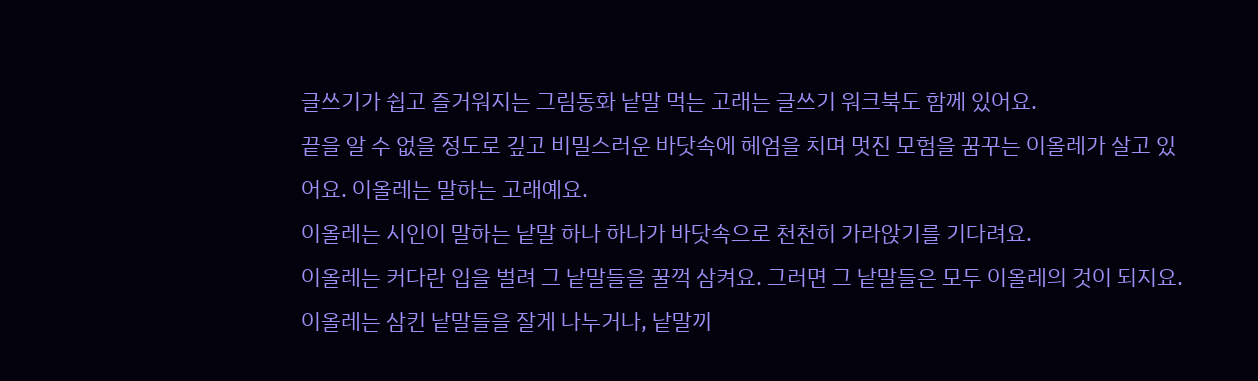글쓰기가 쉽고 즐거워지는 그림동화 낱말 먹는 고래는 글쓰기 워크북도 함께 있어요.
끝을 알 수 없을 정도로 깊고 비밀스러운 바닷속에 헤엄을 치며 멋진 모험을 꿈꾸는 이올레가 살고 있어요. 이올레는 말하는 고래예요.
이올레는 시인이 말하는 낱말 하나 하나가 바닷속으로 천천히 가라앉기를 기다려요.
이올레는 커다란 입을 벌려 그 낱말들을 꿀꺽 삼켜요. 그러면 그 낱말들은 모두 이올레의 것이 되지요.
이올레는 삼킨 낱말들을 잘게 나누거나, 낱말끼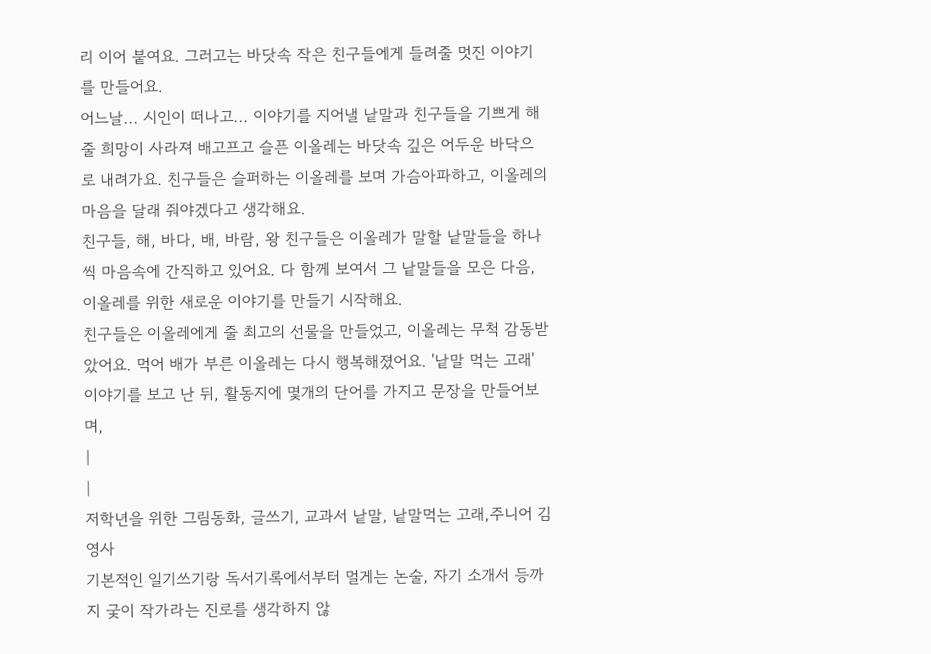리 이어 붙여요. 그러고는 바닷속 작은 친구들에게 들려줄 멋진 이야기를 만들어요.
어느날... 시인이 떠나고... 이야기를 지어낼 낱말과 친구들을 기쁘게 해줄 희망이 사라져 배고프고 슬픈 이올레는 바닷속 깊은 어두운 바닥으로 내려가요. 친구들은 슬퍼하는 이올레를 보며 가슴아파하고, 이올레의 마음을 달래 줘야겠다고 생각해요.
친구들, 해, 바다, 배, 바람, 왕 친구들은 이올레가 말할 낱말들을 하나씩 마음속에 간직하고 있어요. 다 함께 보여서 그 낱말들을 모은 다음, 이올레를 위한 새로운 이야기를 만들기 시작해요.
친구들은 이올레에게 줄 최고의 선물을 만들었고, 이올레는 무척 감동받았어요. 먹어 배가 부른 이올레는 다시 행복해졌어요. '낱말 먹는 고래' 이야기를 보고 난 뒤, 활동지에 몇개의 단어를 가지고 문장을 만들어보며,
|
|
저학년을 위한 그림동화, 글쓰기, 교과서 낱말, 낱말먹는 고래,주니어 김영사
기본적인 일기쓰기랑 독서기록에서부터 멀게는 논술, 자기 소개서 등까지 궂이 작가라는 진로를 생각하지 않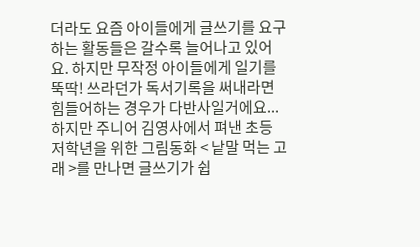더라도 요즘 아이들에게 글쓰기를 요구하는 활동들은 갈수록 늘어나고 있어요. 하지만 무작정 아이들에게 일기를 뚝딱! 쓰라던가 독서기록을 써내라면 힘들어하는 경우가 다반사일거에요... 하지만 주니어 김영사에서 펴낸 초등 저학년을 위한 그림동화 < 낱말 먹는 고래 >를 만나면 글쓰기가 쉽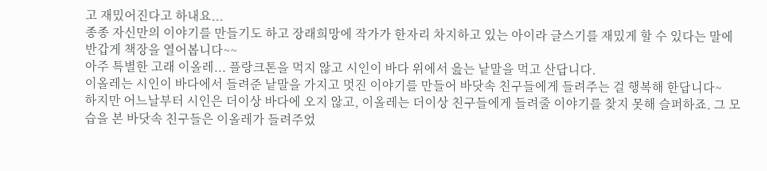고 재밌어진다고 하내요...
종종 자신만의 이야기를 만들기도 하고 장래희망에 작가가 한자리 차지하고 있는 아이라 글스기를 재밌게 할 수 있다는 말에 반갑게 책장을 열어봅니다~~
아주 특별한 고래 이올레... 플랑크톤을 먹지 않고 시인이 바다 위에서 읊는 낱말을 먹고 산답니다.
이올레는 시인이 바다에서 들려준 낱말을 가지고 멋진 이야기를 만들어 바닷속 친구들에게 들려주는 걸 행복해 한답니다~
하지만 어느날부터 시인은 더이상 바다에 오지 않고, 이올레는 더이상 친구들에게 들려줄 이야기를 찾지 못해 슬퍼하죠. 그 모습을 본 바닷속 친구들은 이올레가 들려주었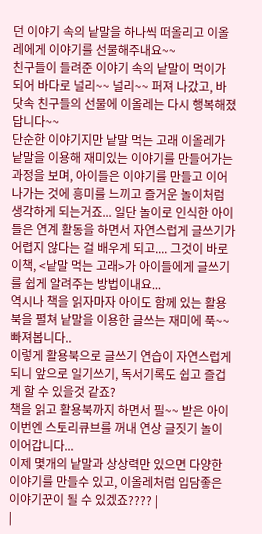던 이야기 속의 낱말을 하나씩 떠올리고 이올레에게 이야기를 선물해주내요~~
친구들이 들려준 이야기 속의 낱말이 먹이가 되어 바다로 널리~~ 널리~~ 퍼져 나갔고, 바닷속 친구들의 선물에 이올레는 다시 행복해졌답니다~~
단순한 이야기지만 낱말 먹는 고래 이올레가 낱말을 이용해 재미있는 이야기를 만들어가는 과정을 보며, 아이들은 이야기를 만들고 이어나가는 것에 흥미를 느끼고 즐거운 놀이처럼 생각하게 되는거죠... 일단 놀이로 인식한 아이들은 연계 활동을 하면서 자연스럽게 글쓰기가 어렵지 않다는 걸 배우게 되고.... 그것이 바로 이책, <낱말 먹는 고래>가 아이들에게 글쓰기를 쉽게 알려주는 방법이내요...
역시나 책을 읽자마자 아이도 함께 있는 활용북을 펼쳐 낱말을 이용한 글쓰는 재미에 푹~~빠져봅니다..
이렇게 활용북으로 글쓰기 연습이 자연스럽게 되니 앞으로 일기쓰기, 독서기록도 쉽고 즐겁게 할 수 있을것 같죠?
책을 읽고 활용북까지 하면서 필~~ 받은 아이 이번엔 스토리큐브를 꺼내 연상 글짓기 놀이 이어갑니다...
이제 몇개의 낱말과 상상력만 있으면 다양한 이야기를 만들수 있고, 이올레처럼 입담좋은 이야기꾼이 될 수 있겠죠???? |
|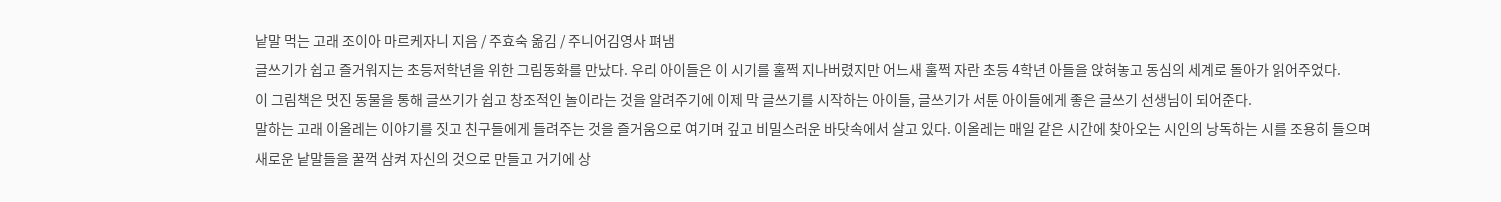낱말 먹는 고래 조이아 마르케자니 지음 / 주효숙 옮김 / 주니어김영사 펴냄
글쓰기가 쉽고 즐거워지는 초등저학년을 위한 그림동화를 만났다. 우리 아이들은 이 시기를 훌쩍 지나버렸지만 어느새 훌쩍 자란 초등 4학년 아들을 앉혀놓고 동심의 세계로 돌아가 읽어주었다.
이 그림책은 멋진 동물을 통해 글쓰기가 쉽고 창조적인 놀이라는 것을 알려주기에 이제 막 글쓰기를 시작하는 아이들, 글쓰기가 서툰 아이들에게 좋은 글쓰기 선생님이 되어준다.
말하는 고래 이올레는 이야기를 짓고 친구들에게 들려주는 것을 즐거움으로 여기며 깊고 비밀스러운 바닷속에서 살고 있다. 이올레는 매일 같은 시간에 찾아오는 시인의 낭독하는 시를 조용히 들으며 새로운 낱말들을 꿀꺽 삼켜 자신의 것으로 만들고 거기에 상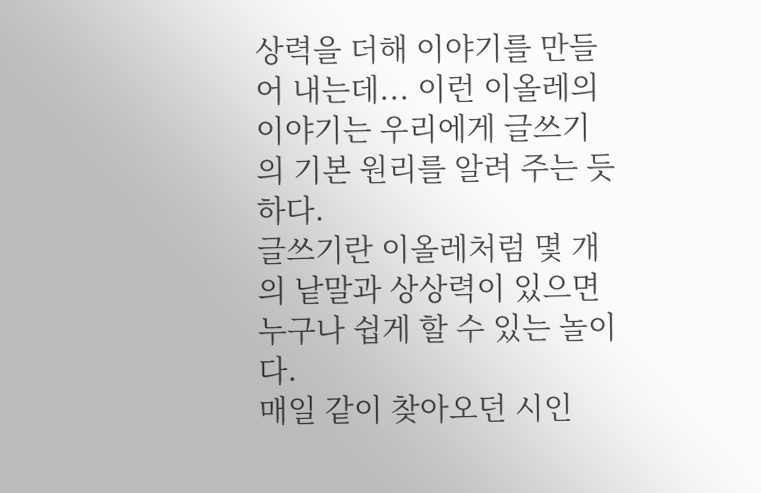상력을 더해 이야기를 만들어 내는데... 이런 이올레의 이야기는 우리에게 글쓰기의 기본 원리를 알려 주는 듯 하다.
글쓰기란 이올레처럼 몇 개의 낱말과 상상력이 있으면 누구나 쉽게 할 수 있는 놀이다.
매일 같이 찾아오던 시인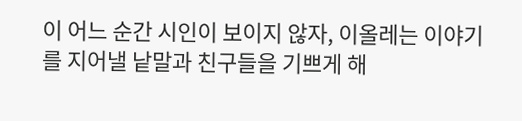이 어느 순간 시인이 보이지 않자, 이올레는 이야기를 지어낼 낱말과 친구들을 기쁘게 해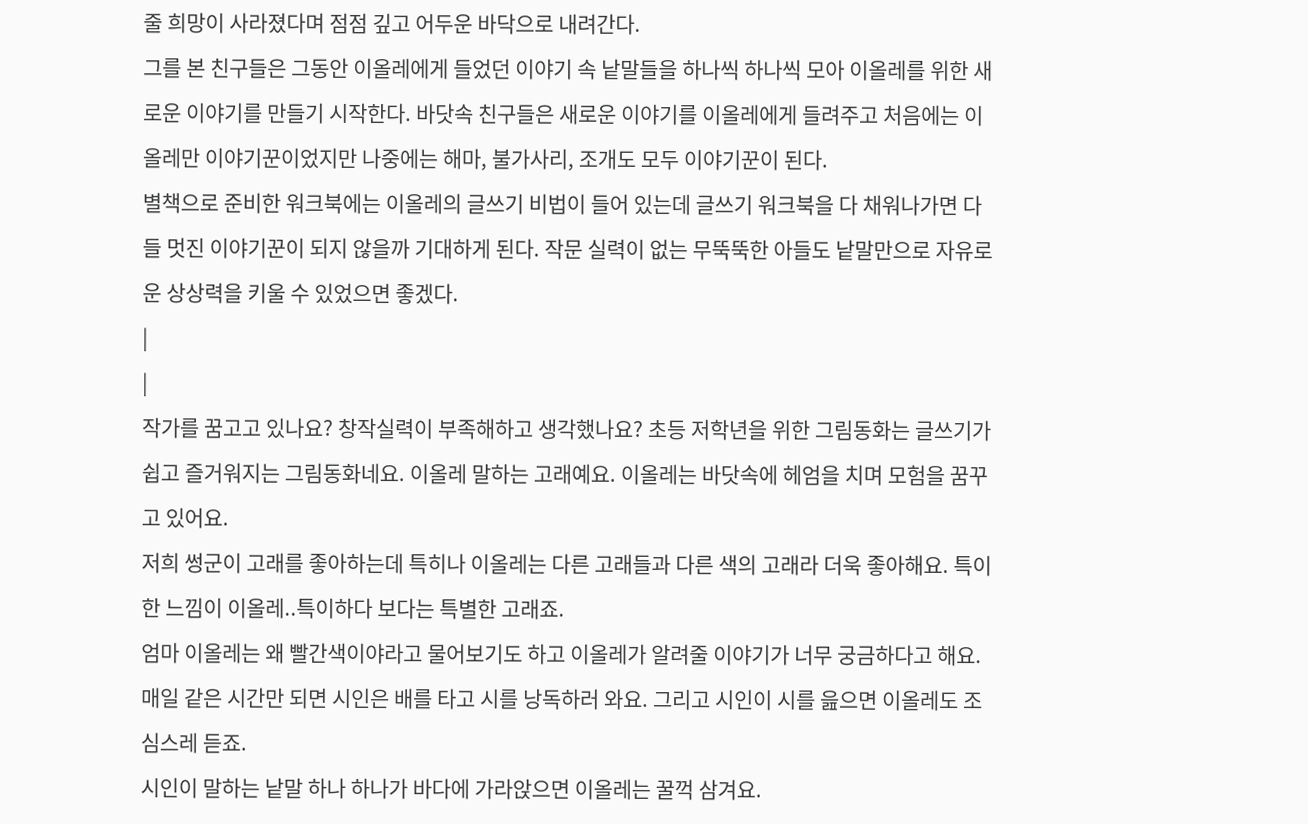줄 희망이 사라졌다며 점점 깊고 어두운 바닥으로 내려간다.
그를 본 친구들은 그동안 이올레에게 들었던 이야기 속 낱말들을 하나씩 하나씩 모아 이올레를 위한 새로운 이야기를 만들기 시작한다. 바닷속 친구들은 새로운 이야기를 이올레에게 들려주고 처음에는 이올레만 이야기꾼이었지만 나중에는 해마, 불가사리, 조개도 모두 이야기꾼이 된다.
별책으로 준비한 워크북에는 이올레의 글쓰기 비법이 들어 있는데 글쓰기 워크북을 다 채워나가면 다들 멋진 이야기꾼이 되지 않을까 기대하게 된다. 작문 실력이 없는 무뚝뚝한 아들도 낱말만으로 자유로운 상상력을 키울 수 있었으면 좋겠다.
|
|
작가를 꿈고고 있나요? 창작실력이 부족해하고 생각했나요? 초등 저학년을 위한 그림동화는 글쓰기가 쉽고 즐거워지는 그림동화네요. 이올레 말하는 고래예요. 이올레는 바닷속에 헤엄을 치며 모험을 꿈꾸고 있어요.
저희 썽군이 고래를 좋아하는데 특히나 이올레는 다른 고래들과 다른 색의 고래라 더욱 좋아해요. 특이한 느낌이 이올레..특이하다 보다는 특별한 고래죠.
엄마 이올레는 왜 빨간색이야라고 물어보기도 하고 이올레가 알려줄 이야기가 너무 궁금하다고 해요.
매일 같은 시간만 되면 시인은 배를 타고 시를 낭독하러 와요. 그리고 시인이 시를 읊으면 이올레도 조심스레 듣죠.
시인이 말하는 낱말 하나 하나가 바다에 가라앉으면 이올레는 꿀꺽 삼겨요.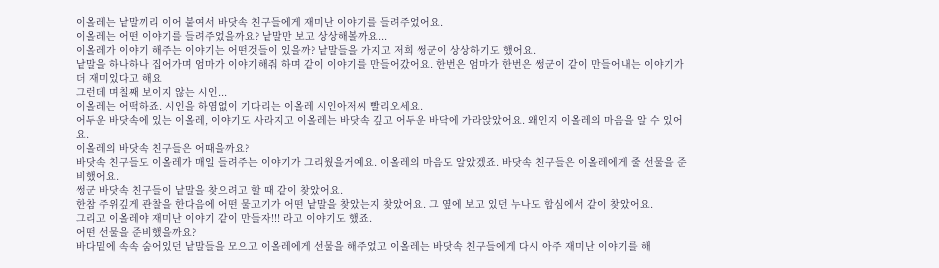이올레는 낱말끼리 이어 붙여서 바닷속 친구들에게 재미난 이야기를 들려주었어요.
이올레는 어떤 이야기를 들려주었을까요? 낱말만 보고 상상해볼까요...
이올레가 이야기 해주는 이야기는 어떤것들이 있을까? 낱말들을 가지고 저희 썽군이 상상하기도 했어요.
낱말을 하나하나 집어가며 엄마가 이야기해줘 하며 같이 이야기를 만들어갔어요. 한번은 엄마가 한번은 썽군이 같이 만들어내는 이야기가 더 재미있다고 해요
그런데 며칠째 보이지 않는 시인...
이올레는 어떡하죠. 시인을 하염없이 기다리는 이올레 시인아저씨 빨리오세요.
어두운 바닷속에 있는 이올레, 이야기도 사라지고 이올레는 바닷속 깊고 어두운 바닥에 가라앉았어요. 왜인지 이올레의 마음을 알 수 있어요.
이올레의 바닷속 친구들은 어때을까요?
바닷속 친구들도 이올레가 매일 들려주는 이야기가 그리웠을거예요. 이올레의 마음도 알았겠죠. 바닷속 친구들은 이올레에게 줄 선물을 준비했어요.
썽군 바닷속 친구들이 낱말을 찾으려고 할 때 같이 찾았어요.
한참 주위깊게 관찰을 한다음에 어떤 물고기가 어떤 낱말을 찾았는지 찾았어요. 그 옆에 보고 있던 누나도 합심에서 같이 찾았어요.
그리고 이올레야 재미난 이야기 같이 만들자!!! 라고 이야기도 했죠.
어떤 선물을 준비했을까요?
바다밑에 속속 숨어있던 낱말들을 모으고 이올레에게 선물을 해주었고 이올레는 바닷속 친구들에게 다시 아주 재미난 이야기를 해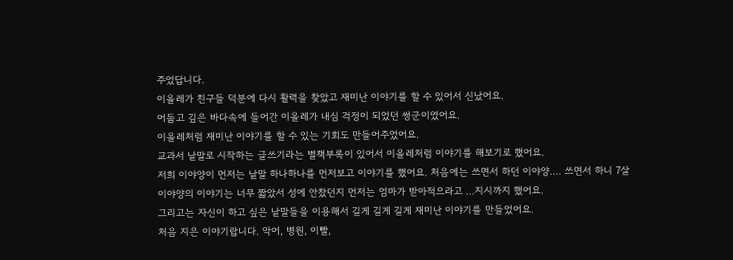주었답니다.
이올레가 친구들 덕분에 다시 활력을 찾았고 재미난 이야기를 할 수 있어서 신났어요.
어둡고 깊은 바다속에 들어간 이올레가 내심 걱정이 되었던 썽군이였어요.
이올레처럼 재미난 이야기를 할 수 있는 기회도 만들어주었어요.
교과서 낱말로 시작하는 글쓰기라는 별책부록이 있어서 이올레처럼 이야기를 해보기로 했어요.
저희 이야양이 먼저는 낱말 하나하나를 먼저보고 이야기를 했어요. 처음에는 쓰면서 하던 이야양.... 쓰면서 하니 7살 이야양의 이야기는 너무 짧았서 성에 안찼던지 먼저는 엄마가 받아적으라고 ...지시까지 했어요.
그리고는 자신이 하고 싶은 낱말들을 이용해서 길게 길게 길게 재미난 이야기를 만들었어요.
처음 지은 이야기랍니다. 악어, 병원, 이빨,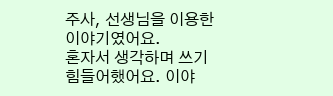주사, 선생님을 이용한 이야기였어요.
혼자서 생각하며 쓰기 힘들어했어요. 이야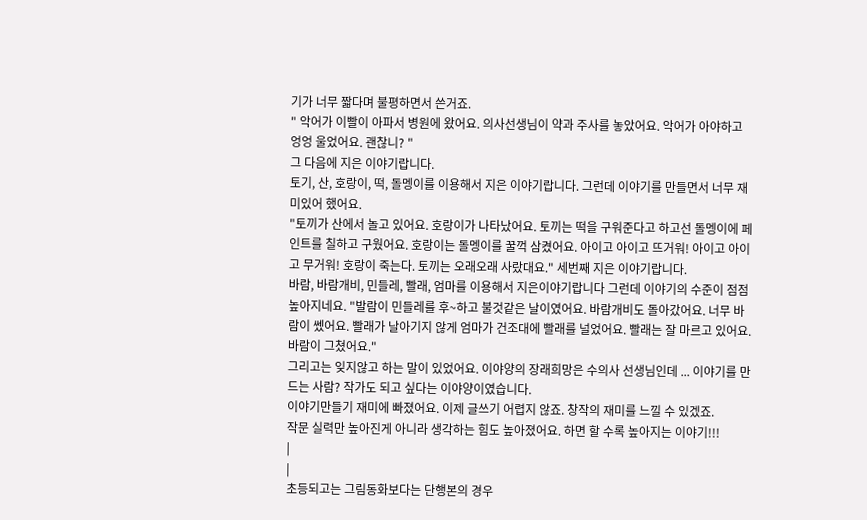기가 너무 짧다며 불평하면서 쓴거죠.
" 악어가 이빨이 아파서 병원에 왔어요. 의사선생님이 약과 주사를 놓았어요. 악어가 아야하고 엉엉 울었어요. 괜찮니? "
그 다음에 지은 이야기랍니다.
토기, 산, 호랑이, 떡, 돌멩이를 이용해서 지은 이야기랍니다. 그런데 이야기를 만들면서 너무 재미있어 했어요.
"토끼가 산에서 놀고 있어요. 호랑이가 나타났어요. 토끼는 떡을 구워준다고 하고선 돌멩이에 페인트를 칠하고 구웠어요. 호랑이는 돌멩이를 꿀꺽 삼켰어요. 아이고 아이고 뜨거워! 아이고 아이고 무거워! 호랑이 죽는다. 토끼는 오래오래 사랐대요." 세번째 지은 이야기랍니다.
바람, 바람개비, 민들레, 빨래, 엄마를 이용해서 지은이야기랍니다 그런데 이야기의 수준이 점점 높아지네요. "발람이 민들레를 후~하고 불것같은 날이였어요. 바람개비도 돌아갔어요. 너무 바람이 쎘어요. 빨래가 날아기지 않게 엄마가 건조대에 빨래를 널었어요. 빨래는 잘 마르고 있어요. 바람이 그쳤어요."
그리고는 잊지않고 하는 말이 있었어요. 이야양의 장래희망은 수의사 선생님인데 ... 이야기를 만드는 사람? 작가도 되고 싶다는 이야양이였습니다.
이야기만들기 재미에 빠졌어요. 이제 글쓰기 어렵지 않죠. 창작의 재미를 느낄 수 있겠죠.
작문 실력만 높아진게 아니라 생각하는 힘도 높아졌어요. 하면 할 수록 높아지는 이야기!!!
|
|
초등되고는 그림동화보다는 단행본의 경우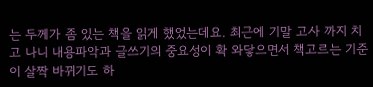는 두께가 좀 있는 책을 읽게 했었는데요. 최근에 기말 고사 까지 치고 나니 내용파악과 글쓰기의 중요성이 확 와닿으면서 책고르는 기준이 살짝 바뀌기도 하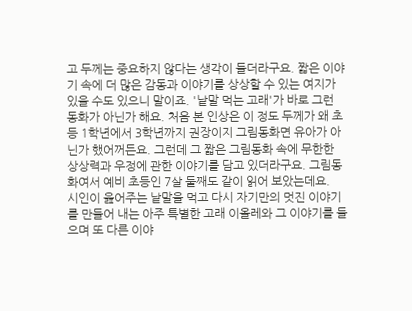고 두께는 중요하지 않다는 생각이 들더라구요. 짧은 이야기 속에 더 많은 감동과 이야기를 상상할 수 있는 여지가 있을 수도 있으니 말이죠. '낱말 먹는 고래'가 바로 그런 동화가 아닌가 해요. 처음 본 인상은 이 정도 두께가 왜 초등 1학년에서 3학년까지 권장이지 그림동화면 유아가 아닌가 했어꺼든요. 그런데 그 짧은 그림동화 속에 무한한 상상력과 우정에 관한 이야기를 담고 있더라구요. 그림동화여서 예비 초등인 7살 둘째도 같이 읽어 보았는데요.
시인이 읊어주는 낱말을 먹고 다시 자기만의 멋진 이야기를 만들어 내는 아주 특별한 고래 이올레와 그 이야기를 들으며 또 다른 이야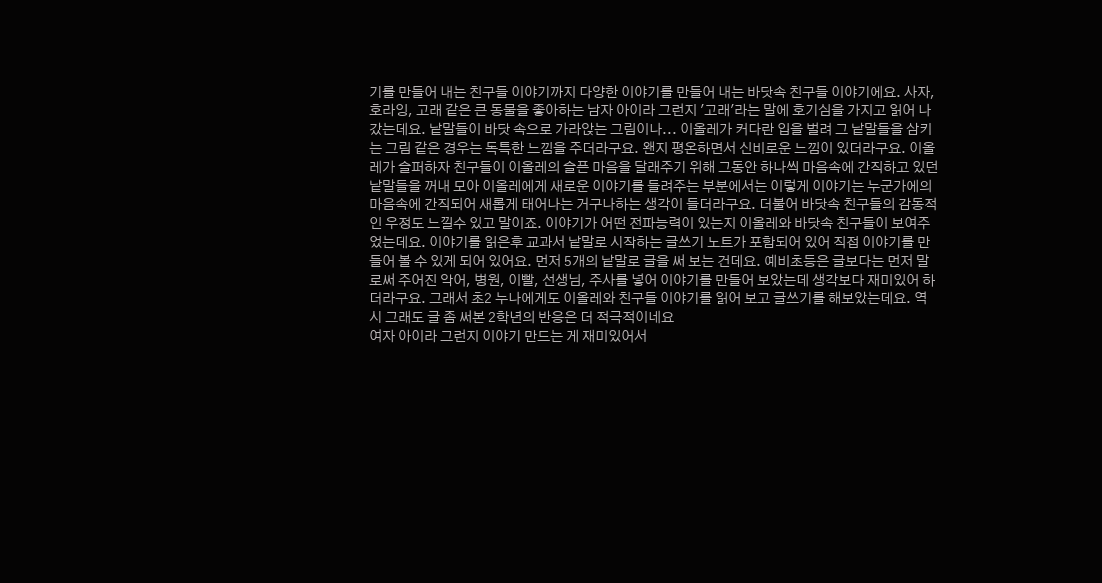기를 만들어 내는 친구들 이야기까지 다양한 이야기를 만들어 내는 바닷속 친구들 이야기에요. 사자, 호라잉, 고래 같은 큰 동물을 좋아하는 남자 아이라 그런지 '고래'라는 말에 호기심을 가지고 읽어 나갔는데요. 낱말들이 바닷 속으로 가라앉는 그림이나... 이올레가 커다란 입을 벌려 그 낱말들을 삼키는 그림 같은 경우는 독특한 느낌을 주더라구요. 왠지 평온하면서 신비로운 느낌이 있더라구요. 이올레가 슬퍼하자 친구들이 이올레의 슬픈 마음을 달래주기 위해 그동안 하나씩 마음속에 간직하고 있던 낱말들을 꺼내 모아 이올레에게 새로운 이야기를 들려주는 부분에서는 이렇게 이야기는 누군가에의 마음속에 간직되어 새롭게 태어나는 거구나하는 생각이 들더라구요. 더불어 바닷속 친구들의 감동적인 우정도 느낄수 있고 말이죠. 이야기가 어떤 전파능력이 있는지 이올레와 바닷속 친구들이 보여주었는데요. 이야기를 읽은후 교과서 낱말로 시작하는 글쓰기 노트가 포함되어 있어 직접 이야기를 만들어 볼 수 있게 되어 있어요. 먼저 5개의 낱말로 글을 써 보는 건데요. 예비초등은 글보다는 먼저 말로써 주어진 악어, 병원, 이빨, 선생님, 주사를 넣어 이야기를 만들어 보았는데 생각보다 재미있어 하더라구요. 그래서 초2 누나에게도 이올레와 친구들 이야기를 읽어 보고 글쓰기를 해보았는데요. 역시 그래도 글 좀 써본 2학년의 반응은 더 적극적이네요
여자 아이라 그런지 이야기 만드는 게 재미있어서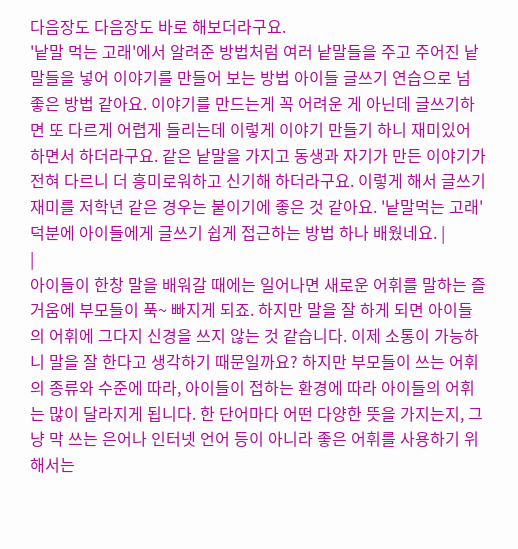다음장도 다음장도 바로 해보더라구요.
'낱말 먹는 고래'에서 알려준 방법처럼 여러 낱말들을 주고 주어진 낱말들을 넣어 이야기를 만들어 보는 방법 아이들 글쓰기 연습으로 넘 좋은 방법 같아요. 이야기를 만드는게 꼭 어려운 게 아닌데 글쓰기하면 또 다르게 어렵게 들리는데 이렇게 이야기 만들기 하니 재미있어 하면서 하더라구요. 같은 낱말을 가지고 동생과 자기가 만든 이야기가 전혀 다르니 더 흥미로워하고 신기해 하더라구요. 이렇게 해서 글쓰기 재미를 저학년 같은 경우는 붙이기에 좋은 것 같아요. '낱말먹는 고래' 덕분에 아이들에게 글쓰기 쉽게 접근하는 방법 하나 배웠네요. |
|
아이들이 한창 말을 배워갈 때에는 일어나면 새로운 어휘를 말하는 즐거움에 부모들이 푹~ 빠지게 되죠. 하지만 말을 잘 하게 되면 아이들의 어휘에 그다지 신경을 쓰지 않는 것 같습니다. 이제 소통이 가능하니 말을 잘 한다고 생각하기 때문일까요? 하지만 부모들이 쓰는 어휘의 종류와 수준에 따라, 아이들이 접하는 환경에 따라 아이들의 어휘는 많이 달라지게 됩니다. 한 단어마다 어떤 다양한 뜻을 가지는지, 그냥 막 쓰는 은어나 인터넷 언어 등이 아니라 좋은 어휘를 사용하기 위해서는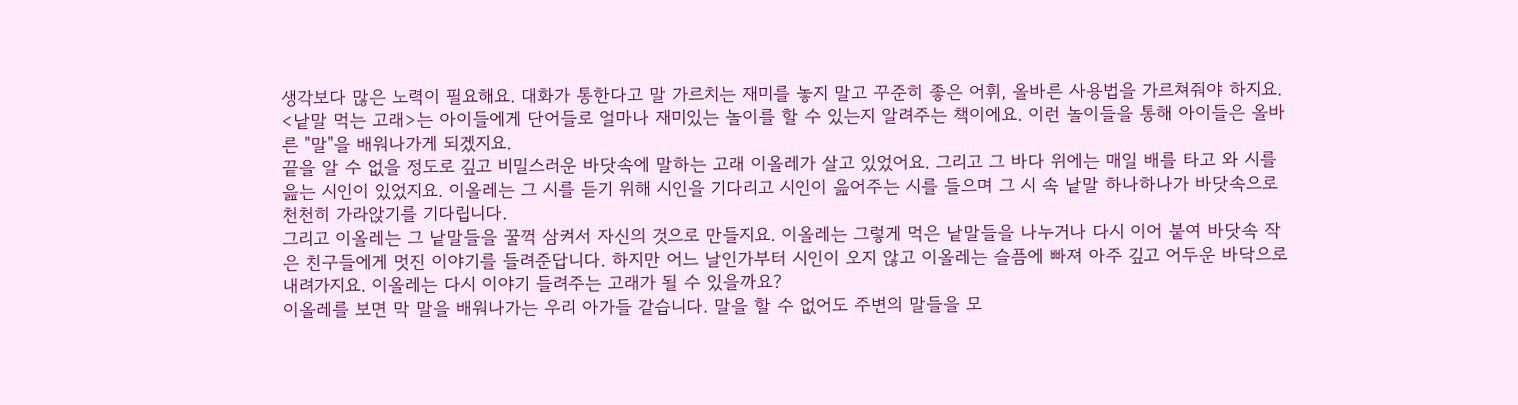생각보다 많은 노력이 필요해요. 대화가 통한다고 말 가르치는 재미를 놓지 말고 꾸준히 좋은 어휘, 올바른 사용법을 가르쳐줘야 하지요.
<낱말 먹는 고래>는 아이들에게 단어들로 얼마나 재미있는 놀이를 할 수 있는지 알려주는 책이에요. 이런 놀이들을 통해 아이들은 올바른 "말"을 배워나가게 되겠지요.
끝을 알 수 없을 정도로 깊고 비밀스러운 바닷속에 말하는 고래 이올레가 살고 있었어요. 그리고 그 바다 위에는 매일 배를 타고 와 시를 읊는 시인이 있었지요. 이올레는 그 시를 듣기 위해 시인을 기다리고 시인이 읊어주는 시를 들으며 그 시 속 낱말 하나하나가 바닷속으로 천천히 가라앉기를 기다립니다.
그리고 이올레는 그 낱말들을 꿀꺽 삼켜서 자신의 것으로 만들지요. 이올레는 그렇게 먹은 낱말들을 나누거나 다시 이어 붙여 바닷속 작은 친구들에게 멋진 이야기를 들려준답니다. 하지만 어느 날인가부터 시인이 오지 않고 이올레는 슬픔에 빠져 아주 깊고 어두운 바닥으로 내려가지요. 이올레는 다시 이야기 들려주는 고래가 될 수 있을까요?
이올레를 보면 막 말을 배워나가는 우리 아가들 같습니다. 말을 할 수 없어도 주변의 말들을 모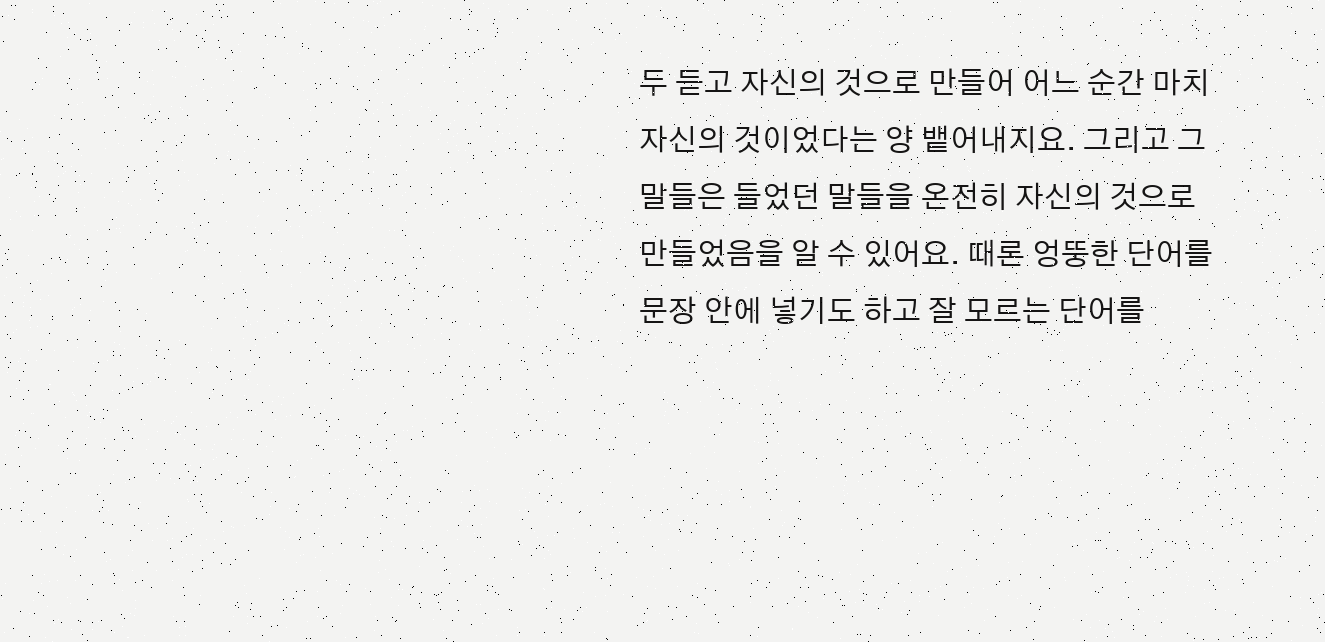두 듣고 자신의 것으로 만들어 어느 순간 마치 자신의 것이었다는 양 뱉어내지요. 그리고 그 말들은 들었던 말들을 온전히 자신의 것으로 만들었음을 알 수 있어요. 때론 엉뚱한 단어를 문장 안에 넣기도 하고 잘 모르는 단어를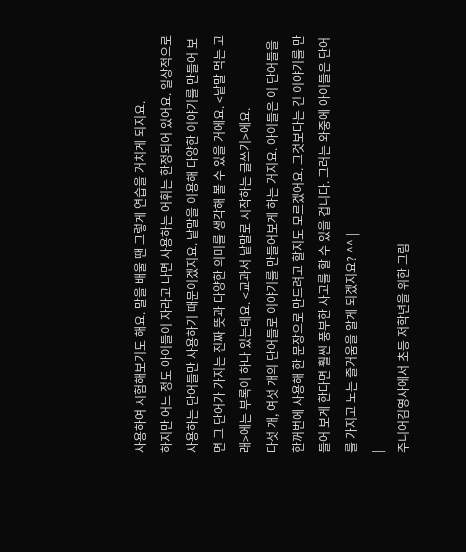사용하여 시험해보기도 해요. 말을 배울 땐 그렇게 연습을 거치게 되지요.
하지만 어느 정도 아이들이 자라고 나면 사용하는 어휘는 한정되어 있어요. 일상적으로 사용하는 단어들만 사용하기 때문이겠지요. 낱말을 이용해 다양한 이야기를 만들어 보면 그 단어가 가지는 진짜 뜻과 다양한 의미를 생각해 볼 수 있을 거에요. <낱말 먹는 고래>에는 부록이 하나 있는데요. <교과서 낱말로 시작하는 글쓰기>에요.
다섯 개, 여섯 개의 단어들로 이야기를 만들어보게 하는 거지요. 아이들은 이 단어들을 한꺼번에 사용해 한 문장으로 만드려고 할지도 모르겠어요. 그것보다는 긴 이야기를 만들어 보게 한다면 훨씬 풍부한 사고를 할 수 있을 겁니다. 그러는 와중에 아이들은 단어를 가지고 노는 즐거움을 알게 되겠지요? ^^ |
|
주니어김영사에서 초등 저학년을 위한 그림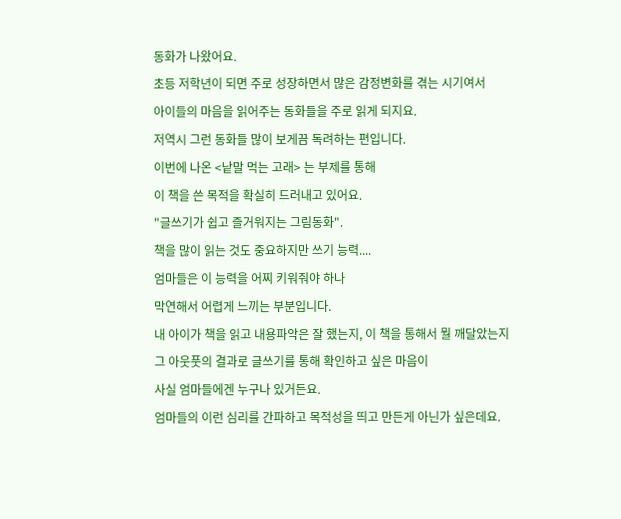동화가 나왔어요.
초등 저학년이 되면 주로 성장하면서 많은 감정변화를 겪는 시기여서
아이들의 마음을 읽어주는 동화들을 주로 읽게 되지요.
저역시 그런 동화들 많이 보게끔 독려하는 편입니다.
이번에 나온 <낱말 먹는 고래> 는 부제를 통해
이 책을 쓴 목적을 확실히 드러내고 있어요.
"글쓰기가 쉽고 즐거워지는 그림동화".
책을 많이 읽는 것도 중요하지만 쓰기 능력....
엄마들은 이 능력을 어찌 키워줘야 하나
막연해서 어렵게 느끼는 부분입니다.
내 아이가 책을 읽고 내용파악은 잘 했는지, 이 책을 통해서 뭘 깨달았는지
그 아웃풋의 결과로 글쓰기를 통해 확인하고 싶은 마음이
사실 엄마들에겐 누구나 있거든요.
엄마들의 이런 심리를 간파하고 목적성을 띄고 만든게 아닌가 싶은데요.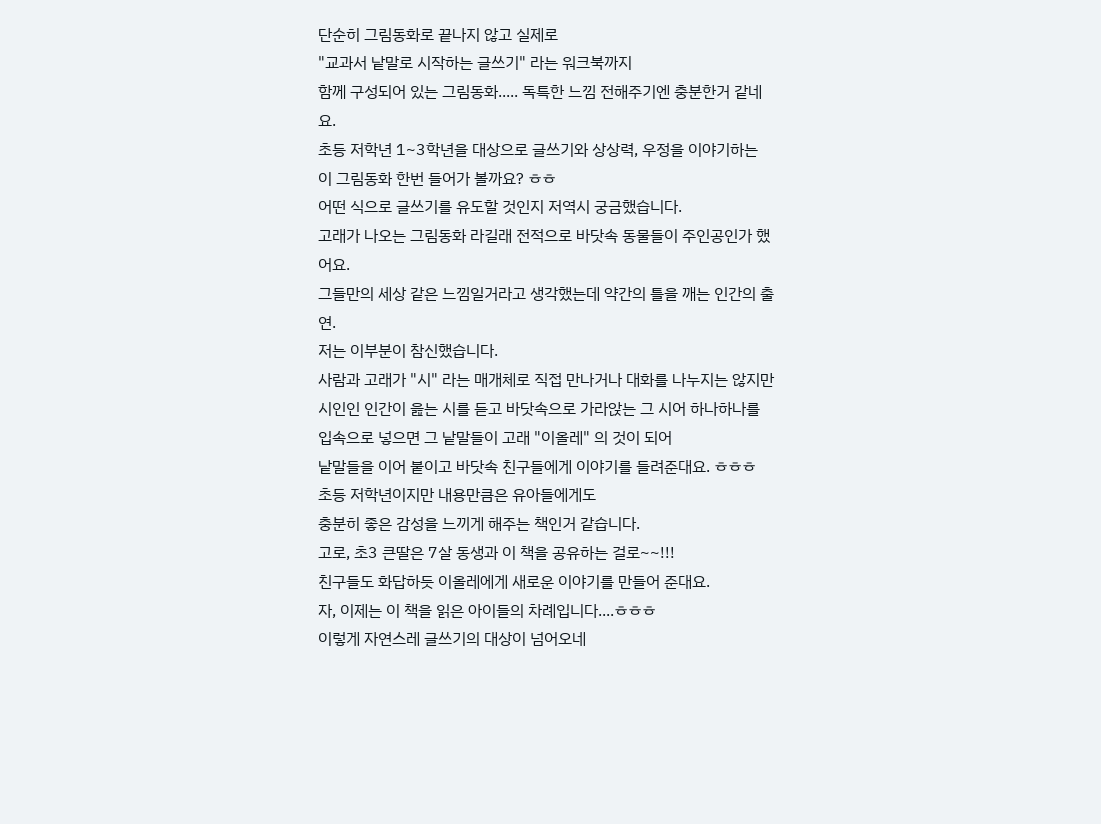단순히 그림동화로 끝나지 않고 실제로
"교과서 낱말로 시작하는 글쓰기" 라는 워크북까지
함께 구성되어 있는 그림동화..... 독특한 느낌 전해주기엔 충분한거 같네요.
초등 저학년 1~3학년을 대상으로 글쓰기와 상상력, 우정을 이야기하는
이 그림동화 한번 들어가 볼까요? ㅎㅎ
어떤 식으로 글쓰기를 유도할 것인지 저역시 궁금했습니다.
고래가 나오는 그림동화 라길래 전적으로 바닷속 동물들이 주인공인가 했어요.
그들만의 세상 같은 느낌일거라고 생각했는데 약간의 틀을 깨는 인간의 출연.
저는 이부분이 참신했습니다.
사람과 고래가 "시" 라는 매개체로 직접 만나거나 대화를 나누지는 않지만
시인인 인간이 읊는 시를 듣고 바닷속으로 가라앉는 그 시어 하나하나를
입속으로 넣으면 그 낱말들이 고래 "이올레" 의 것이 되어
낱말들을 이어 붙이고 바닷속 친구들에게 이야기를 들려준대요. ㅎㅎㅎ
초등 저학년이지만 내용만큼은 유아들에게도
충분히 좋은 감성을 느끼게 해주는 책인거 같습니다.
고로, 초3 큰딸은 7살 동생과 이 책을 공유하는 걸로~~!!!
친구들도 화답하듯 이올레에게 새로운 이야기를 만들어 준대요.
자, 이제는 이 책을 읽은 아이들의 차례입니다....ㅎㅎㅎ
이렇게 자연스레 글쓰기의 대상이 넘어오네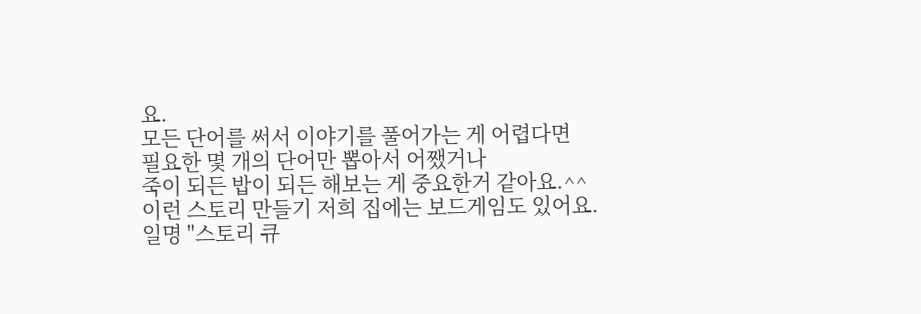요.
모든 단어를 써서 이야기를 풀어가는 게 어렵다면
필요한 몇 개의 단어만 뽑아서 어쨌거나
죽이 되든 밥이 되든 해보는 게 중요한거 같아요.^^
이런 스토리 만들기 저희 집에는 보드게임도 있어요.
일명 "스토리 큐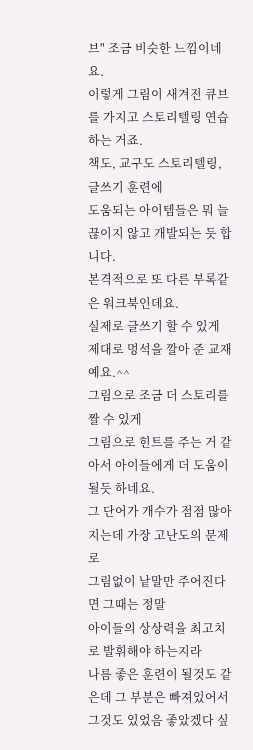브" 조금 비슷한 느낌이네요.
이렇게 그림이 새겨진 큐브를 가지고 스토리텔링 연습 하는 거죠.
책도, 교구도 스토리텔링, 글쓰기 훈련에
도움되는 아이템들은 뭐 늘 끊이지 않고 개발되는 듯 합니다.
본격적으로 또 다른 부록같은 워크북인데요.
실제로 글쓰기 할 수 있게 제대로 멍석을 깔아 준 교재예요.^^
그림으로 조금 더 스토리를 짤 수 있게
그림으로 힌트를 주는 거 같아서 아이들에게 더 도움이 될듯 하네요.
그 단어가 개수가 점점 많아지는데 가장 고난도의 문제로
그림없이 낱말만 주어진다면 그때는 정말
아이들의 상상력을 최고치로 발휘해야 하는지라
나름 좋은 훈련이 될것도 같은데 그 부분은 빠져있어서
그것도 있었음 좋았겠다 싶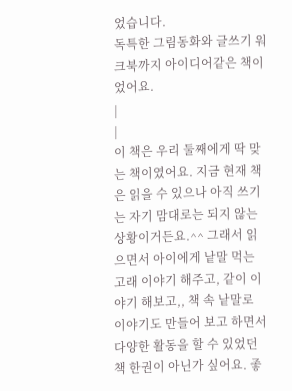었습니다.
독특한 그림동화와 글쓰기 워크북까지 아이디어같은 책이었어요.
|
|
이 책은 우리 둘째에게 딱 맞는 책이였어요. 지금 현재 책은 읽을 수 있으나 아직 쓰기는 자기 맘대로는 되지 않는 상황이거든요.^^ 그래서 읽으면서 아이에게 낱말 먹는 고래 이야기 해주고, 같이 이야기 해보고,, 책 속 낱말로 이야기도 만들어 보고 하면서 다양한 활동을 할 수 있었던 책 한권이 아닌가 싶어요. 좋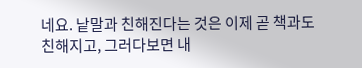네요. 낱말과 친해진다는 것은 이제 곧 책과도 친해지고, 그러다보면 내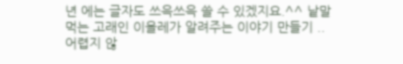년 에는 글자도 쓰윽쓰윽 쓸 수 있겠지요.^^ 낱말먹는 고래인 이올레가 알려주는 이야기 만들기 .. 어렵지 않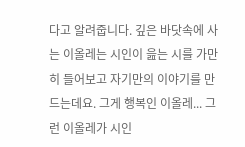다고 알려줍니다. 깊은 바닷속에 사는 이올레는 시인이 읊는 시를 가만히 들어보고 자기만의 이야기를 만드는데요. 그게 행복인 이올레... 그런 이올레가 시인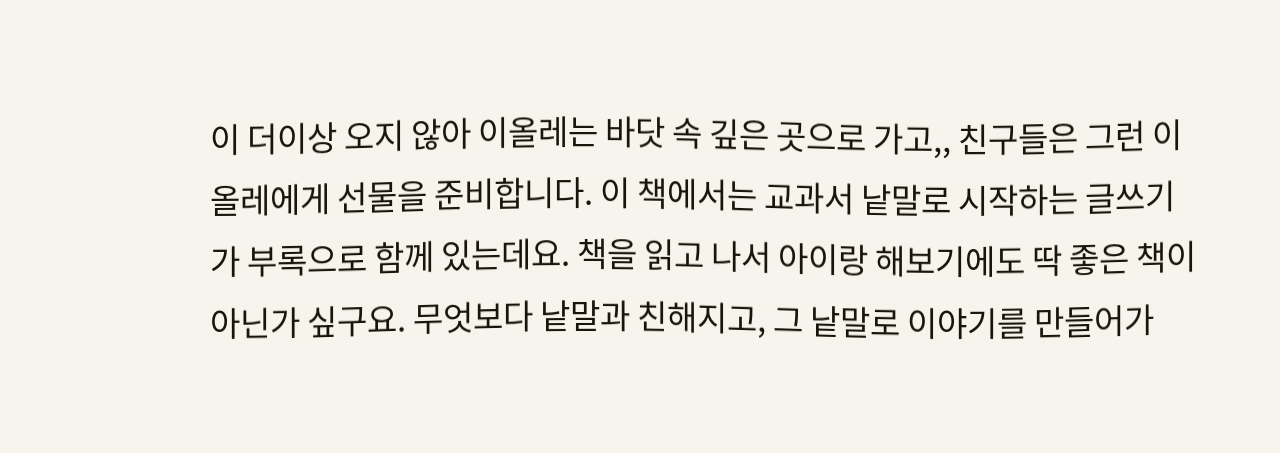이 더이상 오지 않아 이올레는 바닷 속 깊은 곳으로 가고,, 친구들은 그런 이올레에게 선물을 준비합니다. 이 책에서는 교과서 낱말로 시작하는 글쓰기가 부록으로 함께 있는데요. 책을 읽고 나서 아이랑 해보기에도 딱 좋은 책이 아닌가 싶구요. 무엇보다 낱말과 친해지고, 그 낱말로 이야기를 만들어가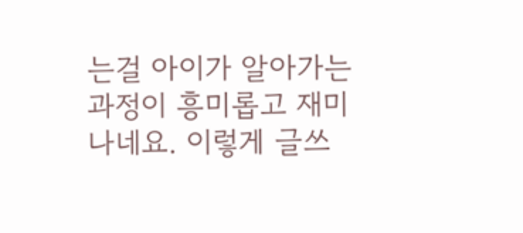는걸 아이가 알아가는 과정이 흥미롭고 재미나네요. 이렇게 글쓰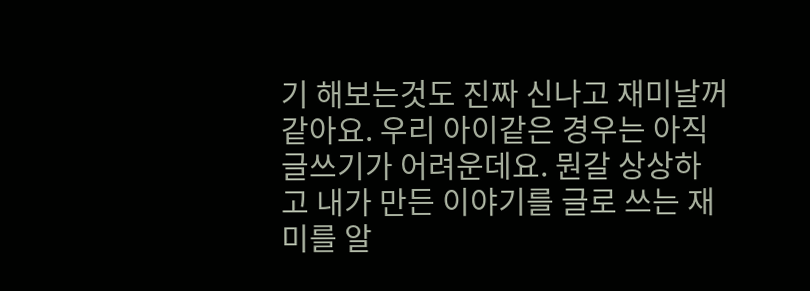기 해보는것도 진짜 신나고 재미날꺼 같아요. 우리 아이같은 경우는 아직 글쓰기가 어려운데요. 뭔갈 상상하고 내가 만든 이야기를 글로 쓰는 재미를 알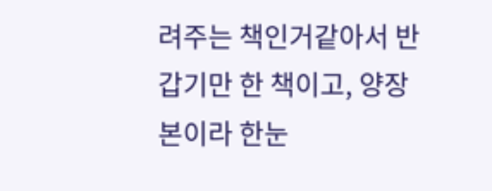려주는 책인거같아서 반갑기만 한 책이고, 양장본이라 한눈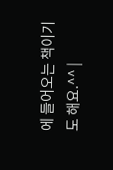에 들어오는 책이기도 해요.^^ |